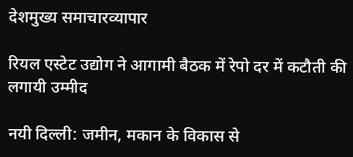देशमुख्य समाचारव्यापार

रियल एस्टेट उद्योग ने आगामी बैठक में रेपो दर में कटौती की लगायी उम्मीद

नयी दिल्ली: जमीन, मकान के विकास से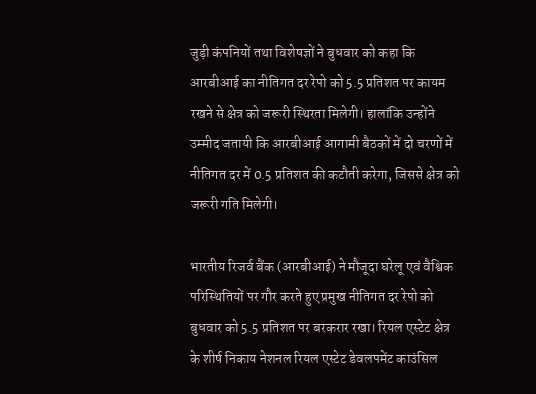जुड़ी कंपनियों तथा विशेषज्ञों ने बुधवार को कहा कि आरबीआई का नीतिगत दर रेपो को 5.5 प्रतिशत पर कायम रखने से क्षेत्र को जरूरी स्थिरता मिलेगी। हालांकि उन्होंने उम्मीद जतायी कि आरबीआई आगामी बैठकों में दो चरणों में नीतिगत दर में 0.5 प्रतिशत की कटौती करेगा, जिससे क्षेत्र को जरूरी गति मिलेगी।

भारतीय रिजर्व बैंक (आरबीआई) ने मौजूदा घरेलू एवं वैश्विक परिस्थितियों पर गौर करते हुए प्रमुख नीतिगत दर रेपो को बुधवार को 5.5 प्रतिशत पर बरकरार रखा। रियल एस्टेट क्षेत्र के शीर्ष निकाय नेशनल रियल एस्टेट डेवलपमेंट काउंसिल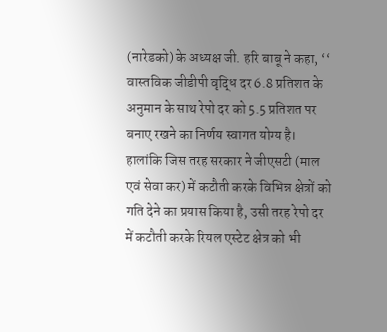(नारेडको) के अध्यक्ष जी. हरि बाबू ने कहा, ‘‘ वास्तविक जीडीपी वृद्धि दर 6.8 प्रतिशत के अनुमान के साथ रेपो दर को 5.5 प्रतिशत पर बनाए रखने का निर्णय स्वागत योग्य है। हालांकि जिस तरह सरकार ने जीएसटी (माल एवं सेवा कर) में कटौती करके विभिन्न क्षेत्रों को गति देने का प्रयास किया है, उसी तरह रेपो दर में कटौती करके रियल एस्टेट क्षेत्र को भी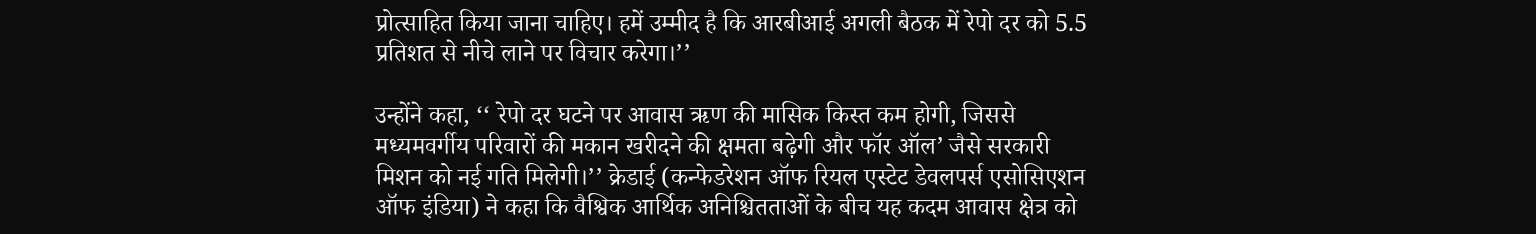प्रोत्साहित किया जाना चाहिए। हमें उम्मीद है कि आरबीआई अगली बैठक में रेपो दर को 5.5 प्रतिशत से नीचे लाने पर विचार करेगा।’’

उन्होंने कहा, ‘‘ रेपो दर घटने पर आवास ऋण की मासिक किस्त कम होगी, जिससे मध्यमवर्गीय परिवारों की मकान खरीदने की क्षमता बढ़ेगी और फॉर ऑल’ जैसे सरकारी मिशन को नई गति मिलेगी।’’ क्रेडाई (कन्फेडरेशन ऑफ रियल एस्टेट डेवलपर्स एसोसिएशन ऑफ इंडिया) ने कहा कि वैश्विक आर्थिक अनिश्चितताओं के बीच यह कदम आवास क्षेत्र को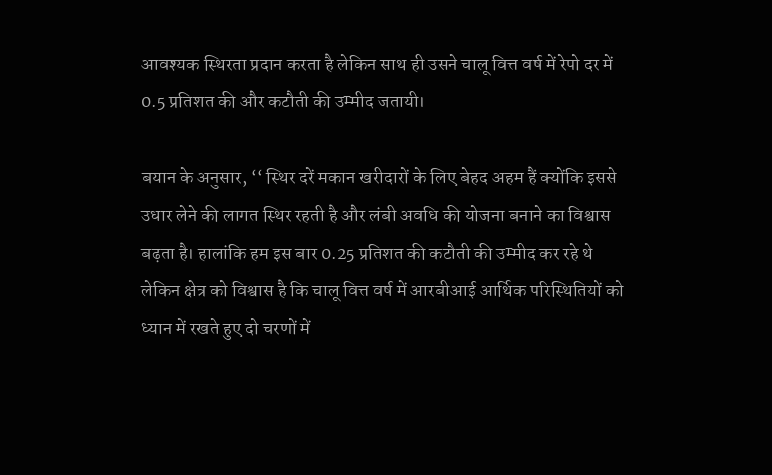आवश्यक स्थिरता प्रदान करता है लेकिन साथ ही उसने चालू वित्त वर्ष में रेपो दर में 0.5 प्रतिशत की और कटौती की उम्मीद जतायी।

बयान के अनुसार, ‘‘ स्थिर दरें मकान खरीदारों के लिए बेहद अहम हैं क्योंकि इससे उधार लेने की लागत स्थिर रहती है और लंबी अवधि की योजना बनाने का विश्वास बढ़ता है। हालांकि हम इस बार 0.25 प्रतिशत की कटौती की उम्मीद कर रहे थे लेकिन क्षेत्र को विश्वास है कि चालू वित्त वर्ष में आरबीआई आर्थिक परिस्थितियों को ध्यान में रखते हुए दो चरणों में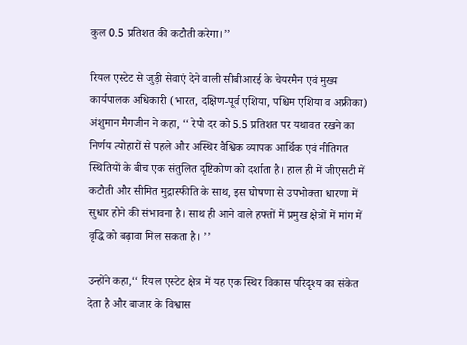कुल 0.5 प्रतिशत की कटौती करेगा।’’

रियल एस्टेट से जुड़ी सेवाएं देने वाली सीबीआरई के चेयरमैन एवं मुख्य कार्यपालक अधिकारी (भारत, दक्षिण-पूर्व एशिया, पश्चिम एशिया व अफ्रीका) अंशुमान मैगजीन ने कहा, ‘‘ रेपो दर को 5.5 प्रतिशत पर यथावत रखने का निर्णय त्योहारों से पहले और अस्थिर वैश्विक व्यापक आर्थिक एवं नीतिगत स्थितियों के बीच एक संतुलित दृष्टिकोण को दर्शाता है। हाल ही में जीएसटी में कटौती और सीमित मुद्रास्फीति के साथ, इस घोषणा से उपभोक्ता धारणा में सुधार होने की संभावना है। साथ ही आने वाले हफ्तों में प्रमुख क्षेत्रों में मांग में वृद्धि को बढ़ावा मिल सकता है। ’’

उन्होंने कहा,‘‘ रियल एस्टेट क्षेत्र में यह एक स्थिर विकास परिदृश्य का संकेत देता है और बाजार के विश्वास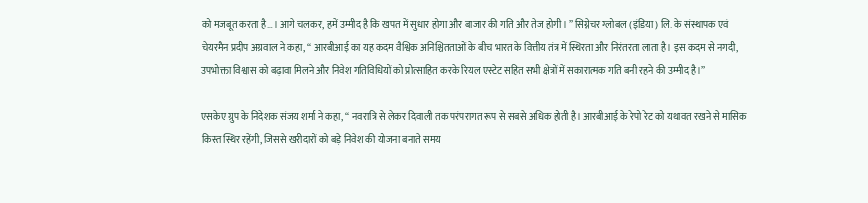को मजबूत करता है…। आगे चलकर, हमें उम्मीद है कि खपत में सुधार होगा और बाजार की गति और तेज होगी। ’’ सिग्नेचर ग्लोबल (इंडिया) लि. के संस्थापक एवं चेयरमैन प्रदीप अग्रवाल ने कहा, ‘‘ आरबीआई का यह कदम वैश्विक अनिश्चितताओं के बीच भारत के वित्तीय तंत्र में स्थिरता और निरंतरता लाता है। इस कदम से नगदी, उपभोक्ता विश्वास को बढ़ावा मिलने और निवेश गतिविधियों को प्रोत्साहित करके रियल एस्टेट सहित सभी क्षेत्रों में सकारात्मक गति बनी रहने की उम्मीद है।’’

एसकेए ग्रुप के निदेशक संजय शर्मा ने कहा, ‘‘ नवरात्रि से लेकर दिवाली तक परंपरागत रूप से सबसे अधिक होती है। आरबीआई के रेपो रेट को यथावत रखने से मासिक किस्त स्थिर रहेंगी, जिससे खरीदारों को बड़े निवेश की योजना बनाते समय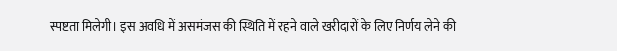स्पष्टता मिलेगी। इस अवधि में असमंजस की स्थिति में रहने वाले खरीदारों के लिए निर्णय लेने की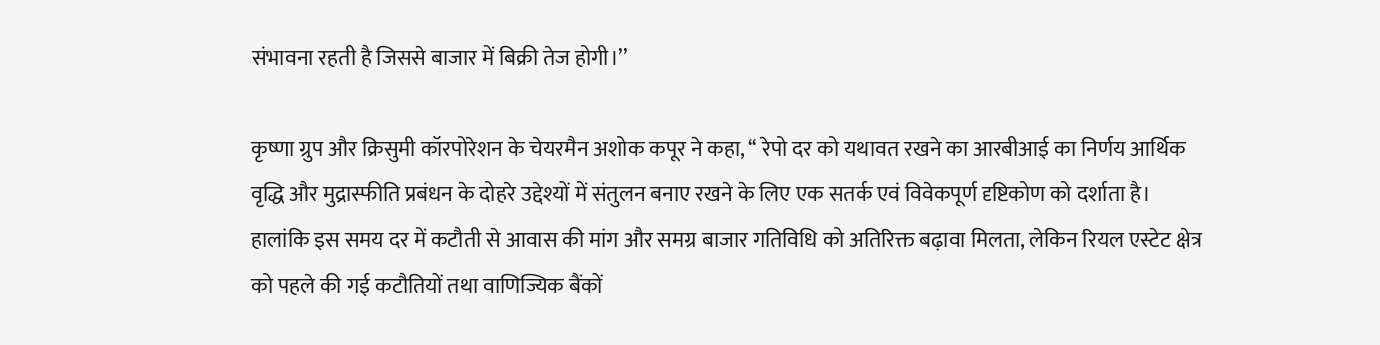संभावना रहती है जिससे बाजार में बिक्री तेज होगी।’’

कृष्णा ग्रुप और क्रिसुमी कॉरपोरेशन के चेयरमैन अशोक कपूर ने कहा, ‘‘ रेपो दर को यथावत रखने का आरबीआई का निर्णय आर्थिक वृद्धि और मुद्रास्फीति प्रबंधन के दोहरे उद्देश्यों में संतुलन बनाए रखने के लिए एक सतर्क एवं विवेकपूर्ण दृष्टिकोण को दर्शाता है। हालांकि इस समय दर में कटौती से आवास की मांग और समग्र बाजार गतिविधि को अतिरिक्त बढ़ावा मिलता, लेकिन रियल एस्टेट क्षेत्र को पहले की गई कटौतियों तथा वाणिज्यिक बैंकों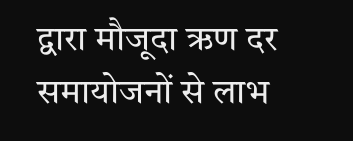द्वारा मौजूदा ऋण दर समायोजनों से लाभ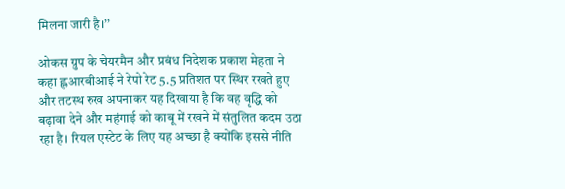मिलना जारी है।’’

ओकस ग्रुप के चेयरमैन और प्रबंध निदेशक प्रकाश मेहता ने कहा ह्लआरबीआई ने रेपो रेट 5.5 प्रतिशत पर स्थिर रखते हुए और तटस्थ रुख अपनाकर यह दिखाया है कि वह वृद्धि को बढ़ावा देने और महंगाई को काबू में रखने में संतुलित कदम उठा रहा है। रियल एस्टेट के लिए यह अच्छा है क्योंकि इससे नीति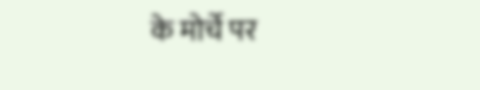के मोर्चे पर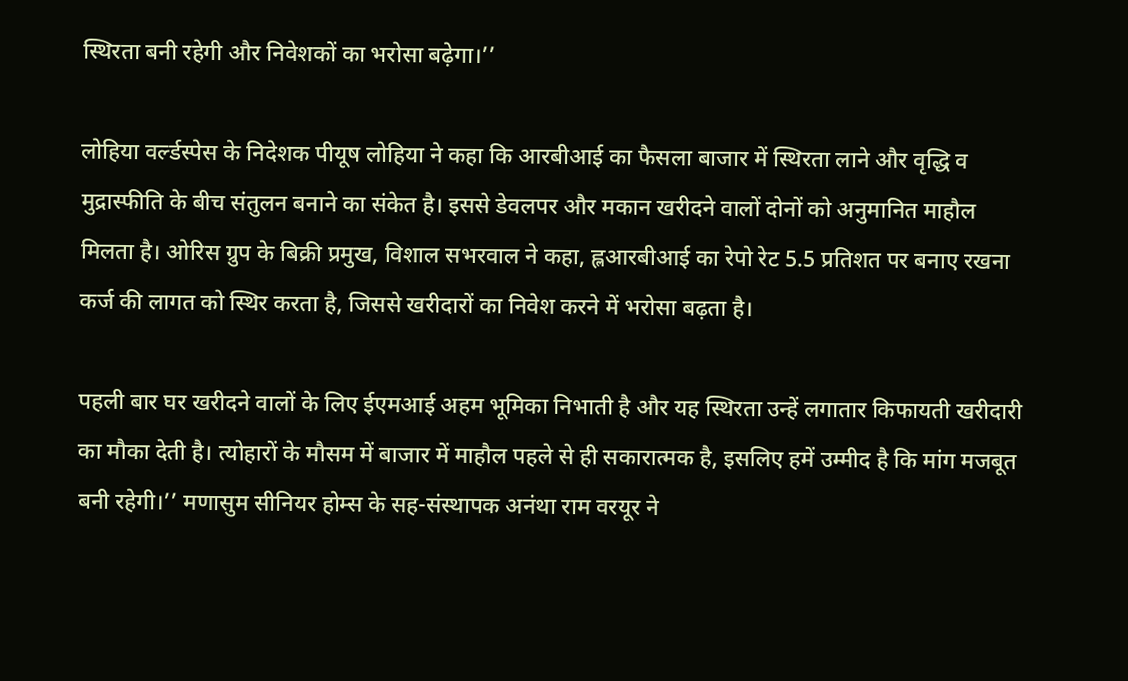स्थिरता बनी रहेगी और निवेशकों का भरोसा बढ़ेगा।’’

लोहिया वर्ल्डस्पेस के निदेशक पीयूष लोहिया ने कहा कि आरबीआई का फैसला बाजार में स्थिरता लाने और वृद्धि व मुद्रास्फीति के बीच संतुलन बनाने का संकेत है। इससे डेवलपर और मकान खरीदने वालों दोनों को अनुमानित माहौल मिलता है। ओरिस ग्रुप के बिक्री प्रमुख, विशाल सभरवाल ने कहा, ह्लआरबीआई का रेपो रेट 5.5 प्रतिशत पर बनाए रखना कर्ज की लागत को स्थिर करता है, जिससे खरीदारों का निवेश करने में भरोसा बढ़ता है।

पहली बार घर खरीदने वालों के लिए ईएमआई अहम भूमिका निभाती है और यह स्थिरता उन्हें लगातार किफायती खरीदारी का मौका देती है। त्योहारों के मौसम में बाजार में माहौल पहले से ही सकारात्मक है, इसलिए हमें उम्मीद है कि मांग मजबूत बनी रहेगी।’’ मणासुम सीनियर होम्स के सह-संस्थापक अनंथा राम वरयूर ने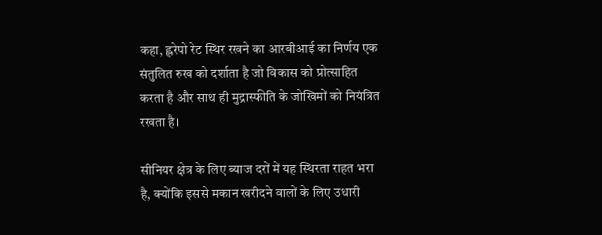कहा, ह्लरेपो रेट स्थिर रखने का आरबीआई का निर्णय एक संतुलित रुख को दर्शाता है जो विकास को प्रोत्साहित करता है और साथ ही मुद्रास्फीति के जोखिमों को नियंत्रित रखता है।

सीनियर क्षेत्र के लिए ब्याज दरों में यह स्थिरता राहत भरा है, क्योंकि इससे मकान खरीदने वालों के लिए उधारी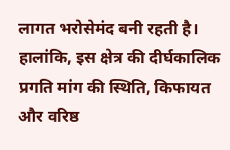लागत भरोसेमंद बनी रहती है। हालांकि, इस क्षेत्र की दीर्घकालिक प्रगति मांग की स्थिति, किफायत और वरिष्ठ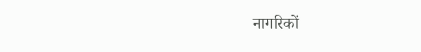नागरिकों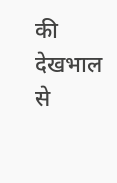की देखभाल से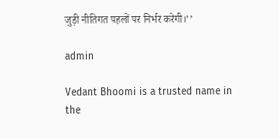जुड़ी नीतिगत पहलों पर निर्भर करेगी।’’

admin

Vedant Bhoomi is a trusted name in the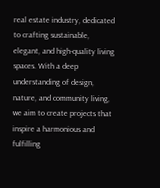real estate industry, dedicated to crafting sustainable, elegant, and high-quality living spaces. With a deep understanding of design, nature, and community living, we aim to create projects that inspire a harmonious and fulfilling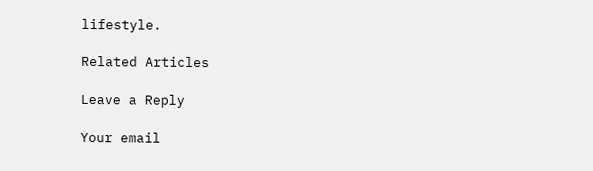lifestyle.

Related Articles

Leave a Reply

Your email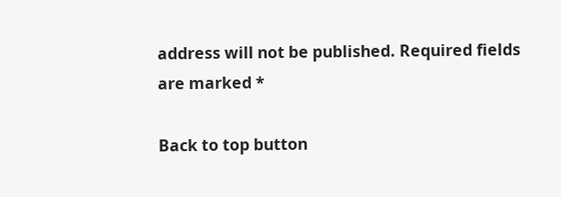address will not be published. Required fields are marked *

Back to top button